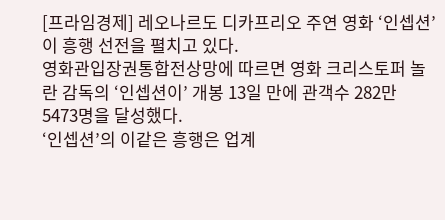[프라임경제] 레오나르도 디카프리오 주연 영화 ‘인셉션’이 흥행 선전을 펼치고 있다.
영화관입장권통합전상망에 따르면 영화 크리스토퍼 놀란 감독의 ‘인셉션이’ 개봉 13일 만에 관객수 282만 5473명을 달성했다.
‘인셉션’의 이같은 흥행은 업계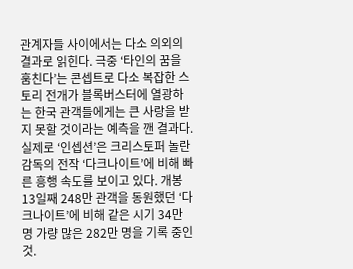관계자들 사이에서는 다소 의외의 결과로 읽힌다. 극중 ‘타인의 꿈을 훔친다’는 콘셉트로 다소 복잡한 스토리 전개가 블록버스터에 열광하는 한국 관객들에게는 큰 사랑을 받지 못할 것이라는 예측을 깬 결과다.
실제로 ‘인셉션’은 크리스토퍼 놀란 감독의 전작 ‘다크나이트’에 비해 빠른 흥행 속도를 보이고 있다. 개봉 13일째 248만 관객을 동원했던 ‘다크나이트’에 비해 같은 시기 34만 명 가량 많은 282만 명을 기록 중인 것.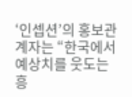‘인셉션’의 홍보관계자는 “한국에서 예상치를 웃도는 흥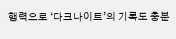행력으로 ‘다크나이트’의 기록도 충분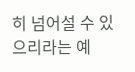히 넘어설 수 있으리라는 예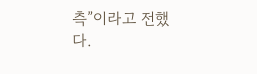측”이라고 전했다.